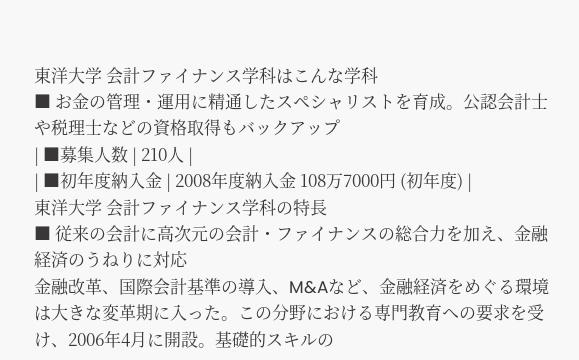東洋大学 会計ファイナンス学科はこんな学科
■ お金の管理・運用に精通したスペシャリストを育成。公認会計士や税理士などの資格取得もバックアップ
| ■募集人数 | 210人 |
| ■初年度納入金 | 2008年度納入金 108万7000円 (初年度) |
東洋大学 会計ファイナンス学科の特長
■ 従来の会計に高次元の会計・ファイナンスの総合力を加え、金融経済のうねりに対応
金融改革、国際会計基準の導入、M&Aなど、金融経済をめぐる環境は大きな変革期に入った。この分野における専門教育への要求を受け、2006年4月に開設。基礎的スキルの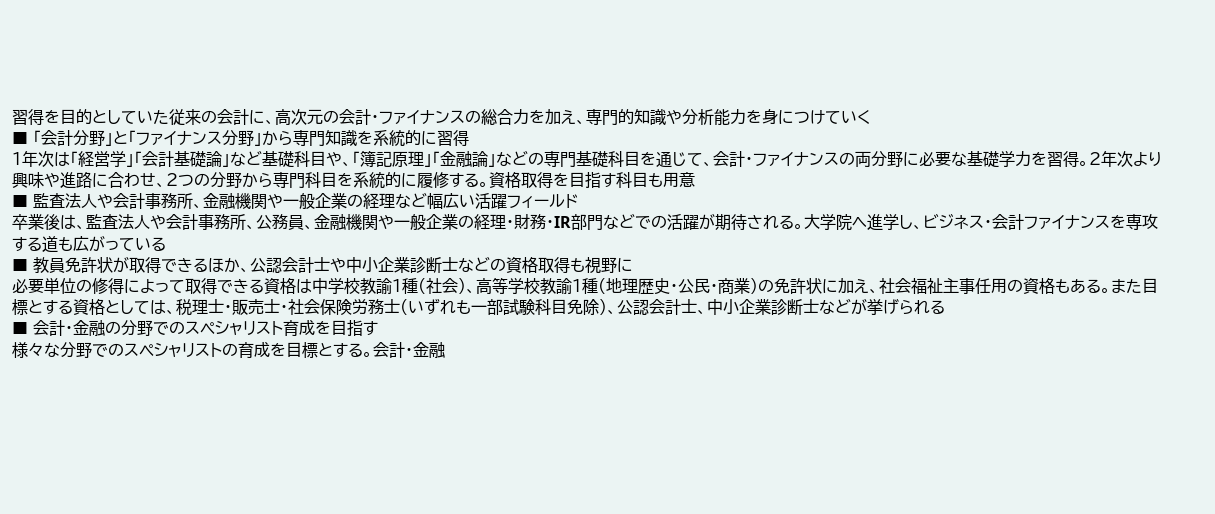習得を目的としていた従来の会計に、高次元の会計・ファイナンスの総合力を加え、専門的知識や分析能力を身につけていく
■ 「会計分野」と「ファイナンス分野」から専門知識を系統的に習得
1年次は「経営学」「会計基礎論」など基礎科目や、「簿記原理」「金融論」などの専門基礎科目を通じて、会計・ファイナンスの両分野に必要な基礎学力を習得。2年次より興味や進路に合わせ、2つの分野から専門科目を系統的に履修する。資格取得を目指す科目も用意
■ 監査法人や会計事務所、金融機関や一般企業の経理など幅広い活躍フィールド
卒業後は、監査法人や会計事務所、公務員、金融機関や一般企業の経理・財務・IR部門などでの活躍が期待される。大学院ヘ進学し、ビジネス・会計ファイナンスを専攻する道も広がっている
■ 教員免許状が取得できるほか、公認会計士や中小企業診断士などの資格取得も視野に
必要単位の修得によって取得できる資格は中学校教諭1種(社会)、高等学校教諭1種(地理歴史・公民・商業)の免許状に加え、社会福祉主事任用の資格もある。また目標とする資格としては、税理士・販売士・社会保険労務士(いずれも一部試験科目免除)、公認会計士、中小企業診断士などが挙げられる
■ 会計・金融の分野でのスペシャリスト育成を目指す
様々な分野でのスペシャリストの育成を目標とする。会計・金融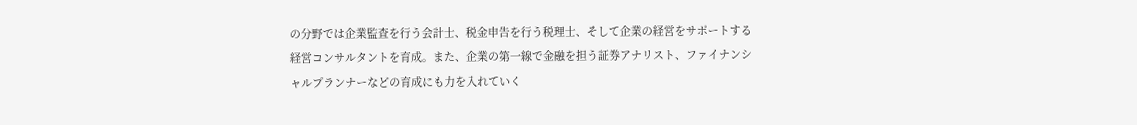の分野では企業監査を行う会計士、税金申告を行う税理士、そして企業の経営をサポートする経営コンサルタントを育成。また、企業の第一線で金融を担う証券アナリスト、ファイナンシャルプランナーなどの育成にも力を入れていく